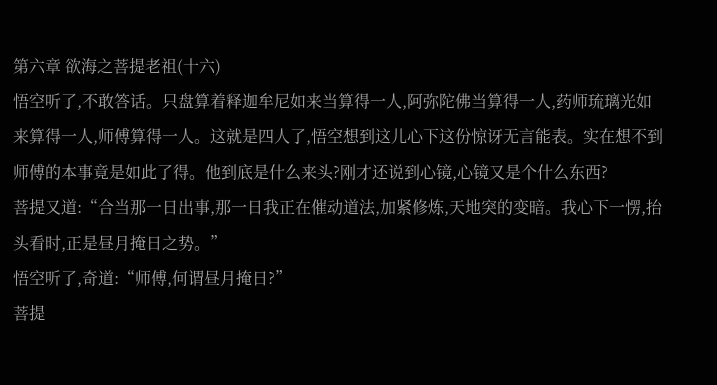第六章 欲海之菩提老祖(十六)
悟空听了,不敢答话。只盘算着释迦牟尼如来当算得一人,阿弥陀佛当算得一人,药师琉璃光如来算得一人,师傅算得一人。这就是四人了,悟空想到这儿心下这份惊讶无言能表。实在想不到师傅的本事竟是如此了得。他到底是什么来头?刚才还说到心镜,心镜又是个什么东西?
菩提又道:“合当那一日出事,那一日我正在催动道法,加紧修炼,天地突的变暗。我心下一愣,抬头看时,正是昼月掩日之势。”
悟空听了,奇道:“师傅,何谓昼月掩日?”
菩提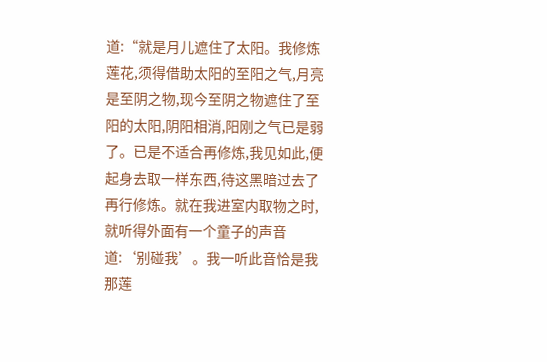道:“就是月儿遮住了太阳。我修炼莲花,须得借助太阳的至阳之气,月亮是至阴之物,现今至阴之物遮住了至阳的太阳,阴阳相消,阳刚之气已是弱了。已是不适合再修炼,我见如此,便起身去取一样东西,待这黑暗过去了再行修炼。就在我进室内取物之时,就听得外面有一个童子的声音道:‘别碰我’。我一听此音恰是我那莲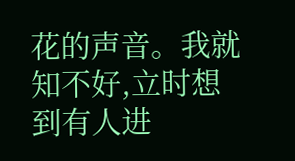花的声音。我就知不好,立时想到有人进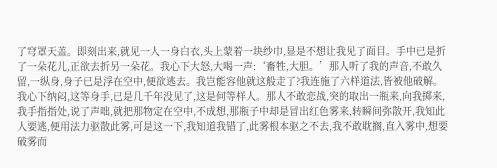了穹罩天盖。即刻出来,就见一人一身白衣,头上蒙着一块纱巾,显是不想让我见了面目。手中已是折了一朵花儿,正欲去折另一朵花。我心下大怒,大喝一声:‘畜牲,大胆。’那人听了我的声音,不敢久留,一纵身,身子已是浮在空中,便欲逃去。我岂能容他就这般走了?我连施了六样道法,皆被他破解。我心下纳闷,这等身手,已是几千年没见了,这是何等样人。那人不敢恋战,突的取出一瓶来,向我掷来,我手指指处,说了声咄,就把那物定在空中,不成想,那瓶子中却是冒出红色雾来,转瞬间弥散开,我知此人要逃,便用法力驱散此雾,可是这一下,我知道我错了,此雾根本驱之不去,我不敢耽搁,直入雾中,想要破雾而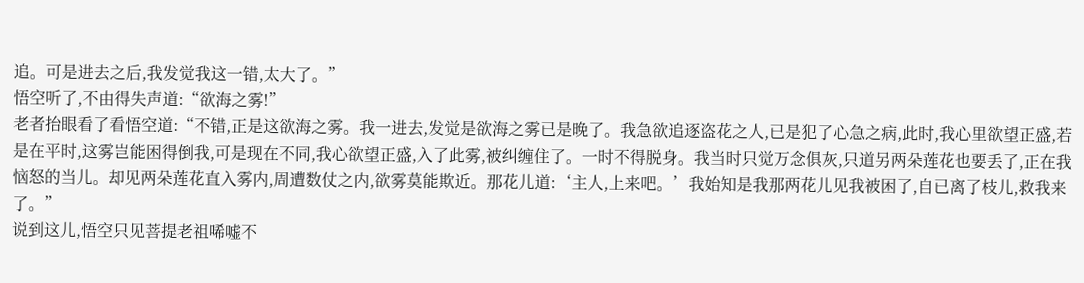追。可是进去之后,我发觉我这一错,太大了。”
悟空听了,不由得失声道:“欲海之雾!”
老者抬眼看了看悟空道:“不错,正是这欲海之雾。我一进去,发觉是欲海之雾已是晚了。我急欲追逐盗花之人,已是犯了心急之病,此时,我心里欲望正盛,若是在平时,这雾岂能困得倒我,可是现在不同,我心欲望正盛,入了此雾,被纠缠住了。一时不得脱身。我当时只觉万念俱灰,只道另两朵莲花也要丢了,正在我恼怒的当儿。却见两朵莲花直入雾内,周遭数仗之内,欲雾莫能欺近。那花儿道:‘主人,上来吧。’我始知是我那两花儿见我被困了,自已离了枝儿,救我来了。”
说到这儿,悟空只见菩提老祖唏嘘不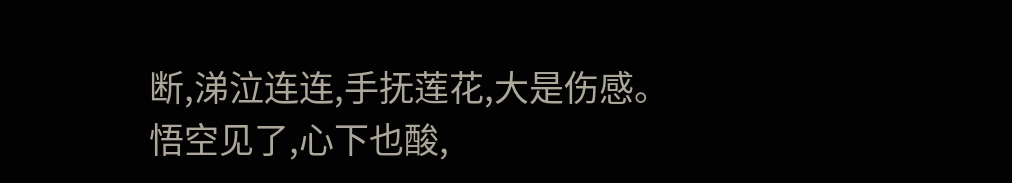断,涕泣连连,手抚莲花,大是伤感。
悟空见了,心下也酸,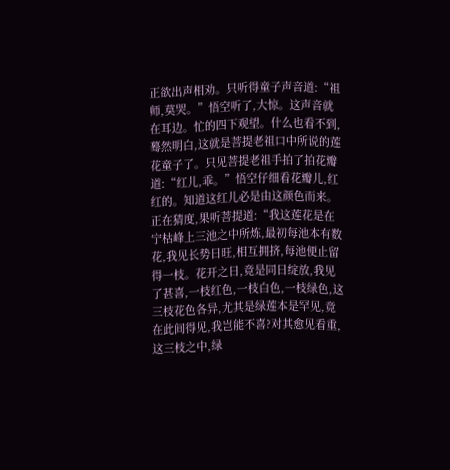正欲出声相劝。只听得童子声音道:“祖师,莫哭。”悟空听了,大惊。这声音就在耳边。忙的四下观望。什么也看不到,蓦然明白,这就是菩提老祖口中所说的莲花童子了。只见菩提老祖手拍了拍花瓣道:“红儿,乖。”悟空仔细看花瓣儿,红红的。知道这红儿必是由这颜色而来。正在猜度,果听菩提道:“我这莲花是在宁枯峰上三池之中所炼,最初每池本有数花,我见长势日旺,相互拥挤,每池便止留得一枝。花开之日,竟是同日绽放,我见了甚喜,一枝红色,一枝白色,一枝绿色,这三枝花色各异,尤其是绿莲本是罕见,竟在此间得见,我岂能不喜?对其愈见看重,这三枝之中,绿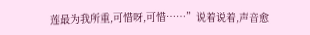莲最为我所重,可惜呀,可惜……”说着说着,声音愈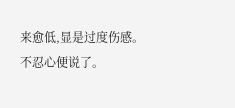来愈低,显是过度伤感。不忍心便说了。